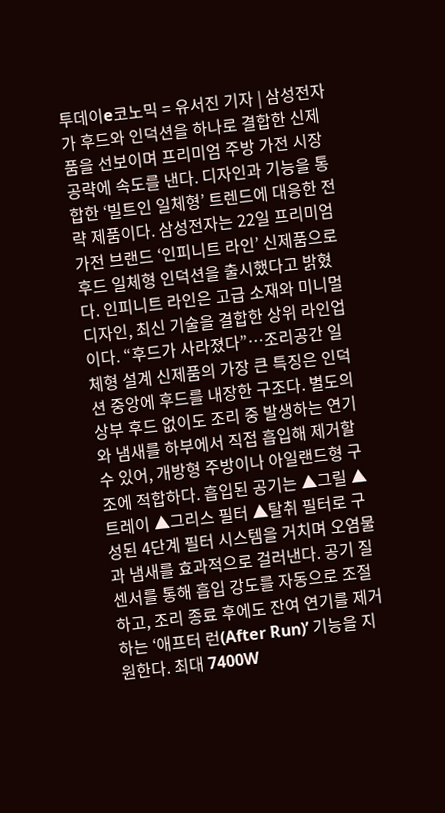투데이e코노믹 = 유서진 기자 | 삼성전자가 후드와 인덕션을 하나로 결합한 신제품을 선보이며 프리미엄 주방 가전 시장 공략에 속도를 낸다. 디자인과 기능을 통합한 ‘빌트인 일체형’ 트렌드에 대응한 전략 제품이다. 삼성전자는 22일 프리미엄 가전 브랜드 ‘인피니트 라인’ 신제품으로 후드 일체형 인덕션을 출시했다고 밝혔다. 인피니트 라인은 고급 소재와 미니멀 디자인, 최신 기술을 결합한 상위 라인업이다. “후드가 사라졌다”…조리공간 일체형 설계 신제품의 가장 큰 특징은 인덕션 중앙에 후드를 내장한 구조다. 별도의 상부 후드 없이도 조리 중 발생하는 연기와 냄새를 하부에서 직접 흡입해 제거할 수 있어, 개방형 주방이나 아일랜드형 구조에 적합하다. 흡입된 공기는 ▲그릴 ▲트레이 ▲그리스 필터 ▲탈취 필터로 구성된 4단계 필터 시스템을 거치며 오염물과 냄새를 효과적으로 걸러낸다. 공기 질 센서를 통해 흡입 강도를 자동으로 조절하고, 조리 종료 후에도 잔여 연기를 제거하는 ‘애프터 런(After Run)’ 기능을 지원한다. 최대 7400W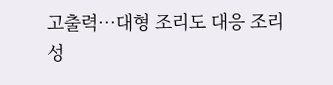고출력…대형 조리도 대응 조리 성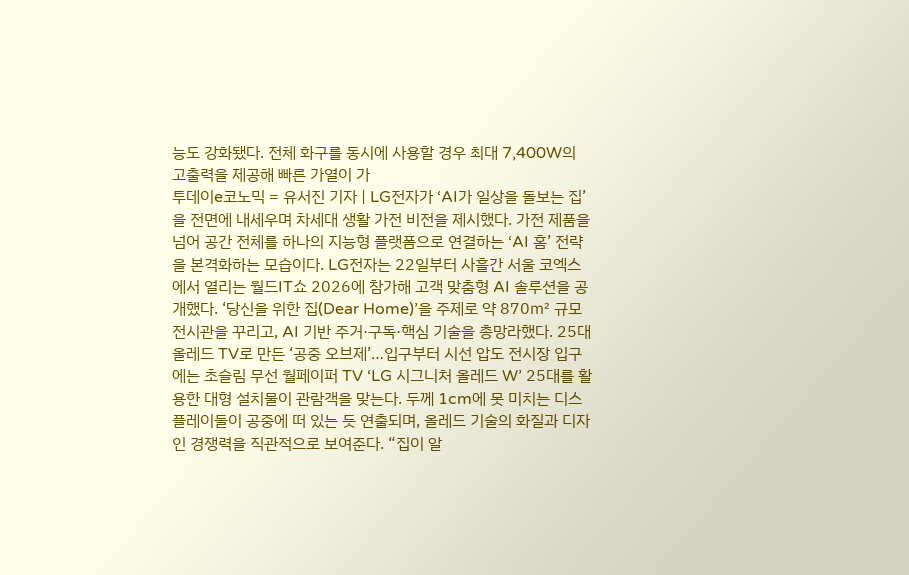능도 강화됐다. 전체 화구를 동시에 사용할 경우 최대 7,400W의 고출력을 제공해 빠른 가열이 가
투데이e코노믹 = 유서진 기자 | LG전자가 ‘AI가 일상을 돌보는 집’을 전면에 내세우며 차세대 생활 가전 비전을 제시했다. 가전 제품을 넘어 공간 전체를 하나의 지능형 플랫폼으로 연결하는 ‘AI 홈’ 전략을 본격화하는 모습이다. LG전자는 22일부터 사흘간 서울 코엑스에서 열리는 월드IT쇼 2026에 참가해 고객 맞춤형 AI 솔루션을 공개했다. ‘당신을 위한 집(Dear Home)’을 주제로 약 870㎡ 규모 전시관을 꾸리고, AI 기반 주거·구독·핵심 기술을 총망라했다. 25대 올레드 TV로 만든 ‘공중 오브제’…입구부터 시선 압도 전시장 입구에는 초슬림 무선 월페이퍼 TV ‘LG 시그니처 올레드 W’ 25대를 활용한 대형 설치물이 관람객을 맞는다. 두께 1cm에 못 미치는 디스플레이들이 공중에 떠 있는 듯 연출되며, 올레드 기술의 화질과 디자인 경쟁력을 직관적으로 보여준다. “집이 알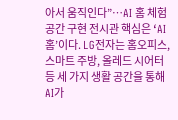아서 움직인다”…AI 홈 체험 공간 구현 전시관 핵심은 ‘AI 홈’이다. LG전자는 홈오피스, 스마트 주방, 올레드 시어터 등 세 가지 생활 공간을 통해 AI가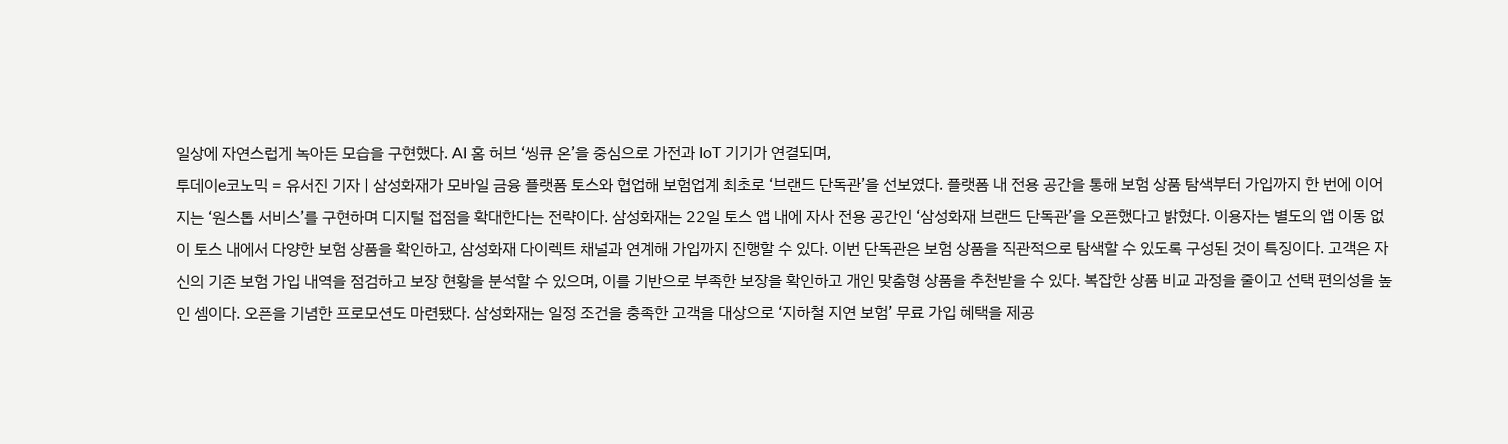일상에 자연스럽게 녹아든 모습을 구현했다. AI 홈 허브 ‘씽큐 온’을 중심으로 가전과 IoT 기기가 연결되며,
투데이e코노믹 = 유서진 기자 | 삼성화재가 모바일 금융 플랫폼 토스와 협업해 보험업계 최초로 ‘브랜드 단독관’을 선보였다. 플랫폼 내 전용 공간을 통해 보험 상품 탐색부터 가입까지 한 번에 이어지는 ‘원스톱 서비스’를 구현하며 디지털 접점을 확대한다는 전략이다. 삼성화재는 22일 토스 앱 내에 자사 전용 공간인 ‘삼성화재 브랜드 단독관’을 오픈했다고 밝혔다. 이용자는 별도의 앱 이동 없이 토스 내에서 다양한 보험 상품을 확인하고, 삼성화재 다이렉트 채널과 연계해 가입까지 진행할 수 있다. 이번 단독관은 보험 상품을 직관적으로 탐색할 수 있도록 구성된 것이 특징이다. 고객은 자신의 기존 보험 가입 내역을 점검하고 보장 현황을 분석할 수 있으며, 이를 기반으로 부족한 보장을 확인하고 개인 맞춤형 상품을 추천받을 수 있다. 복잡한 상품 비교 과정을 줄이고 선택 편의성을 높인 셈이다. 오픈을 기념한 프로모션도 마련됐다. 삼성화재는 일정 조건을 충족한 고객을 대상으로 ‘지하철 지연 보험’ 무료 가입 혜택을 제공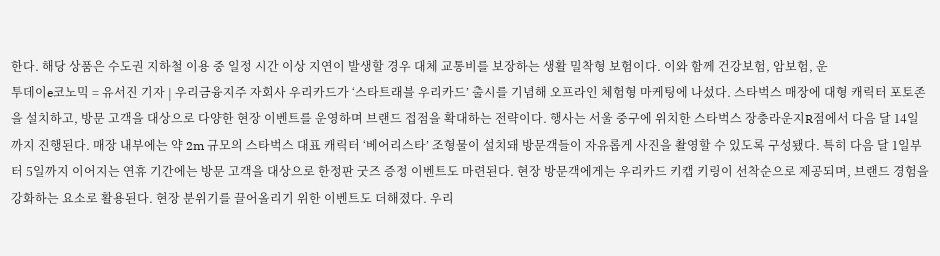한다. 해당 상품은 수도권 지하철 이용 중 일정 시간 이상 지연이 발생할 경우 대체 교통비를 보장하는 생활 밀착형 보험이다. 이와 함께 건강보험, 암보험, 운
투데이e코노믹 = 유서진 기자 | 우리금융지주 자회사 우리카드가 ‘스타트래블 우리카드’ 출시를 기념해 오프라인 체험형 마케팅에 나섰다. 스타벅스 매장에 대형 캐릭터 포토존을 설치하고, 방문 고객을 대상으로 다양한 현장 이벤트를 운영하며 브랜드 접점을 확대하는 전략이다. 행사는 서울 중구에 위치한 스타벅스 장충라운지R점에서 다음 달 14일까지 진행된다. 매장 내부에는 약 2m 규모의 스타벅스 대표 캐릭터 ‘베어리스타’ 조형물이 설치돼 방문객들이 자유롭게 사진을 촬영할 수 있도록 구성됐다. 특히 다음 달 1일부터 5일까지 이어지는 연휴 기간에는 방문 고객을 대상으로 한정판 굿즈 증정 이벤트도 마련된다. 현장 방문객에게는 우리카드 키캡 키링이 선착순으로 제공되며, 브랜드 경험을 강화하는 요소로 활용된다. 현장 분위기를 끌어올리기 위한 이벤트도 더해졌다. 우리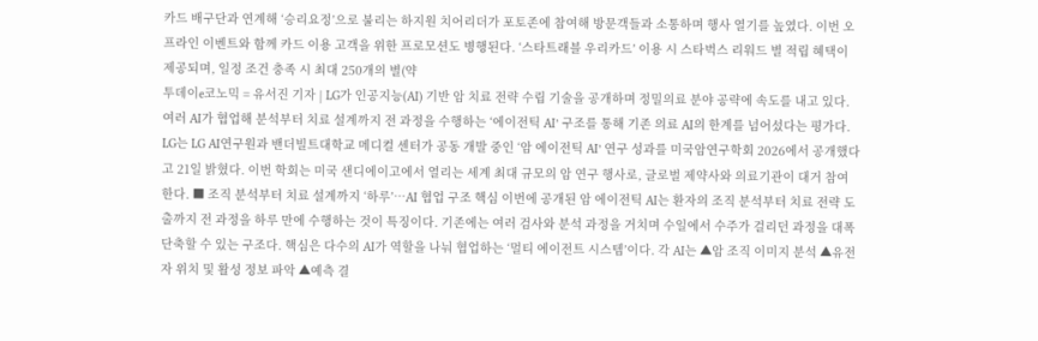카드 배구단과 연계해 ‘승리요정’으로 불리는 하지원 치어리더가 포토존에 참여해 방문객들과 소통하며 행사 열기를 높였다. 이번 오프라인 이벤트와 함께 카드 이용 고객을 위한 프로모션도 병행된다. ‘스타트래블 우리카드’ 이용 시 스타벅스 리워드 별 적립 혜택이 제공되며, 일정 조건 충족 시 최대 250개의 별(약
투데이e코노믹 = 유서진 기자 | LG가 인공지능(AI) 기반 암 치료 전략 수립 기술을 공개하며 정밀의료 분야 공략에 속도를 내고 있다. 여러 AI가 협업해 분석부터 치료 설계까지 전 과정을 수행하는 ‘에이전틱 AI’ 구조를 통해 기존 의료 AI의 한계를 넘어섰다는 평가다. LG는 LG AI연구원과 밴더빌트대학교 메디컬 센터가 공동 개발 중인 ‘암 에이전틱 AI’ 연구 성과를 미국암연구학회 2026에서 공개했다고 21일 밝혔다. 이번 학회는 미국 샌디에이고에서 열리는 세계 최대 규모의 암 연구 행사로, 글로벌 제약사와 의료기관이 대거 참여한다. ■ 조직 분석부터 치료 설계까지 ‘하루’…AI 협업 구조 핵심 이번에 공개된 암 에이전틱 AI는 환자의 조직 분석부터 치료 전략 도출까지 전 과정을 하루 만에 수행하는 것이 특징이다. 기존에는 여러 검사와 분석 과정을 거치며 수일에서 수주가 걸리던 과정을 대폭 단축할 수 있는 구조다. 핵심은 다수의 AI가 역할을 나눠 협업하는 ‘멀티 에이전트 시스템’이다. 각 AI는 ▲암 조직 이미지 분석 ▲유전자 위치 및 활성 정보 파악 ▲예측 결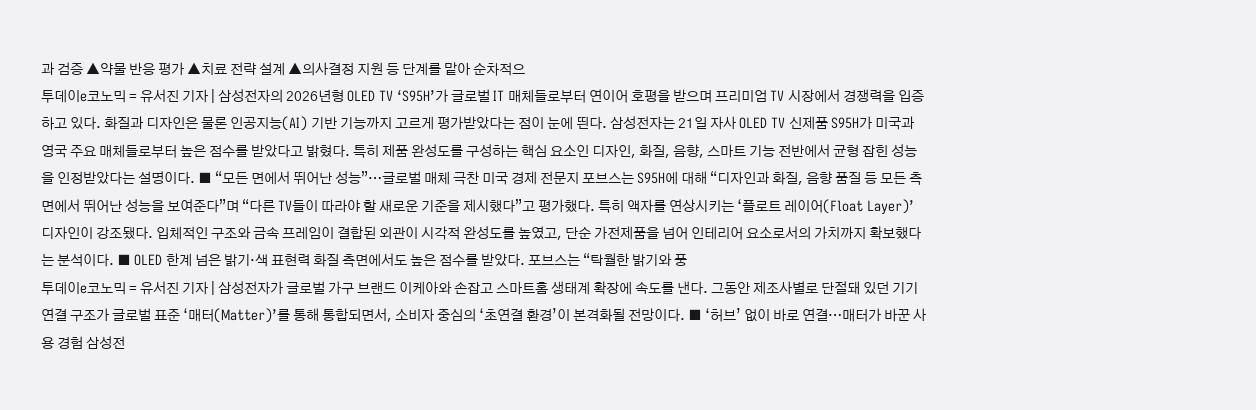과 검증 ▲약물 반응 평가 ▲치료 전략 설계 ▲의사결정 지원 등 단계를 맡아 순차적으
투데이e코노믹 = 유서진 기자 | 삼성전자의 2026년형 OLED TV ‘S95H’가 글로벌 IT 매체들로부터 연이어 호평을 받으며 프리미엄 TV 시장에서 경쟁력을 입증하고 있다. 화질과 디자인은 물론 인공지능(AI) 기반 기능까지 고르게 평가받았다는 점이 눈에 띈다. 삼성전자는 21일 자사 OLED TV 신제품 S95H가 미국과 영국 주요 매체들로부터 높은 점수를 받았다고 밝혔다. 특히 제품 완성도를 구성하는 핵심 요소인 디자인, 화질, 음향, 스마트 기능 전반에서 균형 잡힌 성능을 인정받았다는 설명이다. ■ “모든 면에서 뛰어난 성능”…글로벌 매체 극찬 미국 경제 전문지 포브스는 S95H에 대해 “디자인과 화질, 음향 품질 등 모든 측면에서 뛰어난 성능을 보여준다”며 “다른 TV들이 따라야 할 새로운 기준을 제시했다”고 평가했다. 특히 액자를 연상시키는 ‘플로트 레이어(Float Layer)’ 디자인이 강조됐다. 입체적인 구조와 금속 프레임이 결합된 외관이 시각적 완성도를 높였고, 단순 가전제품을 넘어 인테리어 요소로서의 가치까지 확보했다는 분석이다. ■ OLED 한계 넘은 밝기·색 표현력 화질 측면에서도 높은 점수를 받았다. 포브스는 “탁월한 밝기와 풍
투데이e코노믹 = 유서진 기자 | 삼성전자가 글로벌 가구 브랜드 이케아와 손잡고 스마트홈 생태계 확장에 속도를 낸다. 그동안 제조사별로 단절돼 있던 기기 연결 구조가 글로벌 표준 ‘매터(Matter)’를 통해 통합되면서, 소비자 중심의 ‘초연결 환경’이 본격화될 전망이다. ■ ‘허브’ 없이 바로 연결…매터가 바꾼 사용 경험 삼성전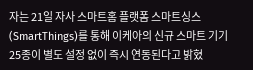자는 21일 자사 스마트홈 플랫폼 스마트싱스(SmartThings)를 통해 이케아의 신규 스마트 기기 25종이 별도 설정 없이 즉시 연동된다고 밝혔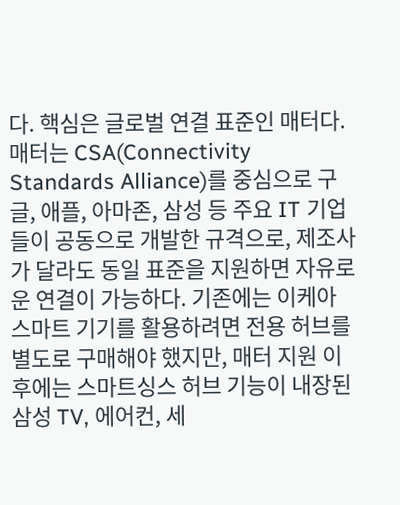다. 핵심은 글로벌 연결 표준인 매터다. 매터는 CSA(Connectivity Standards Alliance)를 중심으로 구글, 애플, 아마존, 삼성 등 주요 IT 기업들이 공동으로 개발한 규격으로, 제조사가 달라도 동일 표준을 지원하면 자유로운 연결이 가능하다. 기존에는 이케아 스마트 기기를 활용하려면 전용 허브를 별도로 구매해야 했지만, 매터 지원 이후에는 스마트싱스 허브 기능이 내장된 삼성 TV, 에어컨, 세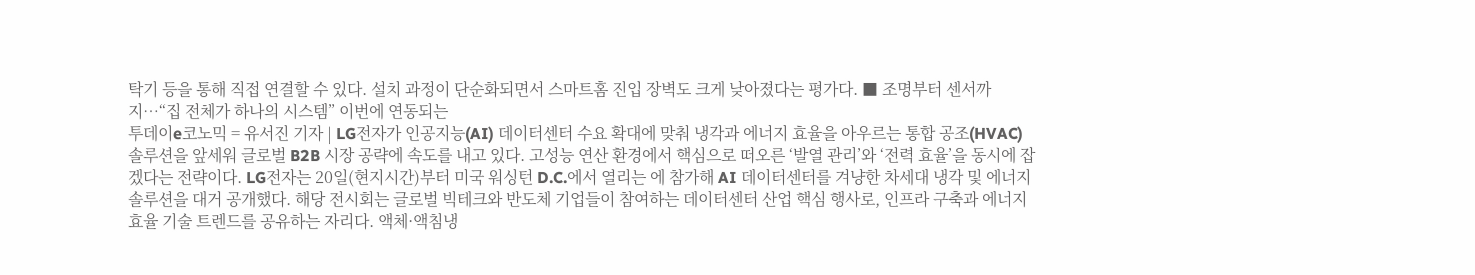탁기 등을 통해 직접 연결할 수 있다. 설치 과정이 단순화되면서 스마트홈 진입 장벽도 크게 낮아졌다는 평가다. ■ 조명부터 센서까지…“집 전체가 하나의 시스템” 이번에 연동되는
투데이e코노믹 = 유서진 기자 | LG전자가 인공지능(AI) 데이터센터 수요 확대에 맞춰 냉각과 에너지 효율을 아우르는 통합 공조(HVAC) 솔루션을 앞세워 글로벌 B2B 시장 공략에 속도를 내고 있다. 고성능 연산 환경에서 핵심으로 떠오른 ‘발열 관리’와 ‘전력 효율’을 동시에 잡겠다는 전략이다. LG전자는 20일(현지시간)부터 미국 워싱턴 D.C.에서 열리는 에 참가해 AI 데이터센터를 겨냥한 차세대 냉각 및 에너지 솔루션을 대거 공개했다. 해당 전시회는 글로벌 빅테크와 반도체 기업들이 참여하는 데이터센터 산업 핵심 행사로, 인프라 구축과 에너지 효율 기술 트렌드를 공유하는 자리다. 액체·액침냉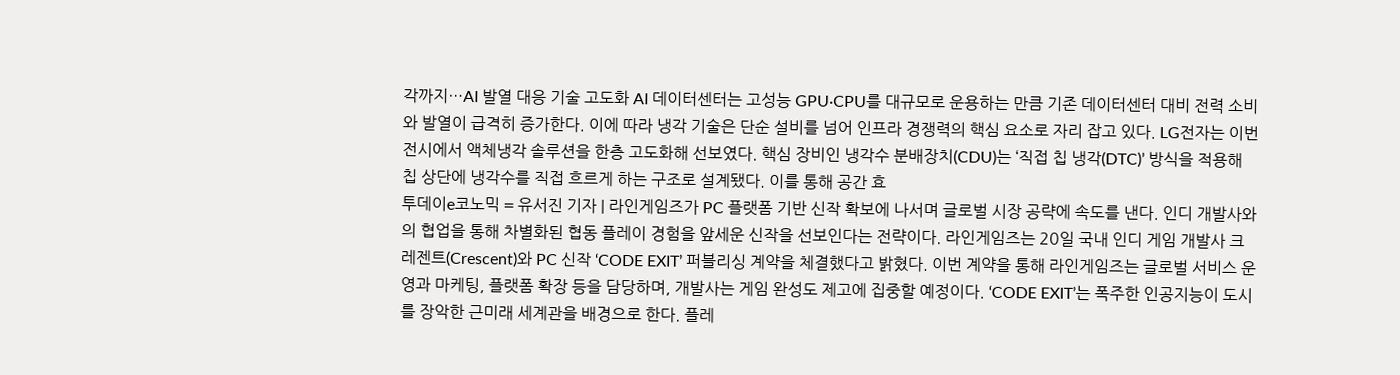각까지…AI 발열 대응 기술 고도화 AI 데이터센터는 고성능 GPU·CPU를 대규모로 운용하는 만큼 기존 데이터센터 대비 전력 소비와 발열이 급격히 증가한다. 이에 따라 냉각 기술은 단순 설비를 넘어 인프라 경쟁력의 핵심 요소로 자리 잡고 있다. LG전자는 이번 전시에서 액체냉각 솔루션을 한층 고도화해 선보였다. 핵심 장비인 냉각수 분배장치(CDU)는 ‘직접 칩 냉각(DTC)’ 방식을 적용해 칩 상단에 냉각수를 직접 흐르게 하는 구조로 설계됐다. 이를 통해 공간 효
투데이e코노믹 = 유서진 기자 | 라인게임즈가 PC 플랫폼 기반 신작 확보에 나서며 글로벌 시장 공략에 속도를 낸다. 인디 개발사와의 협업을 통해 차별화된 협동 플레이 경험을 앞세운 신작을 선보인다는 전략이다. 라인게임즈는 20일 국내 인디 게임 개발사 크레젠트(Crescent)와 PC 신작 ‘CODE EXIT’ 퍼블리싱 계약을 체결했다고 밝혔다. 이번 계약을 통해 라인게임즈는 글로벌 서비스 운영과 마케팅, 플랫폼 확장 등을 담당하며, 개발사는 게임 완성도 제고에 집중할 예정이다. ‘CODE EXIT’는 폭주한 인공지능이 도시를 장악한 근미래 세계관을 배경으로 한다. 플레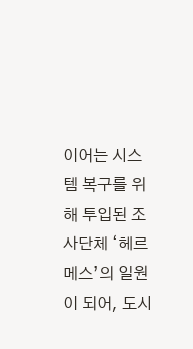이어는 시스템 복구를 위해 투입된 조사단체 ‘헤르메스’의 일원이 되어, 도시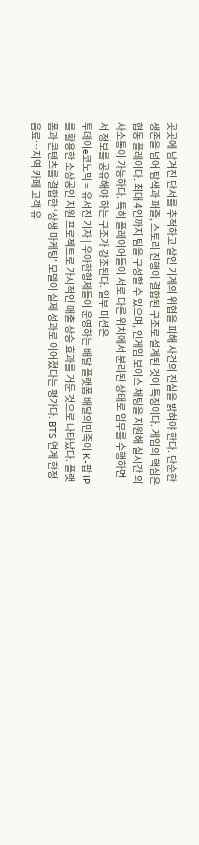곳곳에 남겨진 단서를 추적하고 살인 기계의 위협을 피해 사건의 진실을 밝혀야 한다. 단순한 생존을 넘어 탐색과 퍼즐, 스토리 진행이 결합된 구조로 설계된 것이 특징이다. 게임의 핵심은 협동 플레이다. 최대 4인까지 팀을 구성할 수 있으며, 인게임 보이스 채팅을 지원해 실시간 의사소통이 가능하다. 특히 플레이어들이 서로 다른 위치에서 분리된 상태로 임무를 수행하면서 정보를 공유해야 하는 구조가 강조된다. 일부 미션은
투데이e코노믹 = 유서진 기자 | 우아한형제들이 운영하는 배달 플랫폼 배달의민족이 K-팝 IP를 활용한 소상공인 지원 프로젝트로 가시적인 매출 상승 효과를 거둔 것으로 나타났다. 플랫폼과 콘텐츠를 결합한 ‘상생 마케팅’ 모델이 실제 성과로 이어졌다는 평가다. BTS 연계 한정 음료…지역 카페 고객 유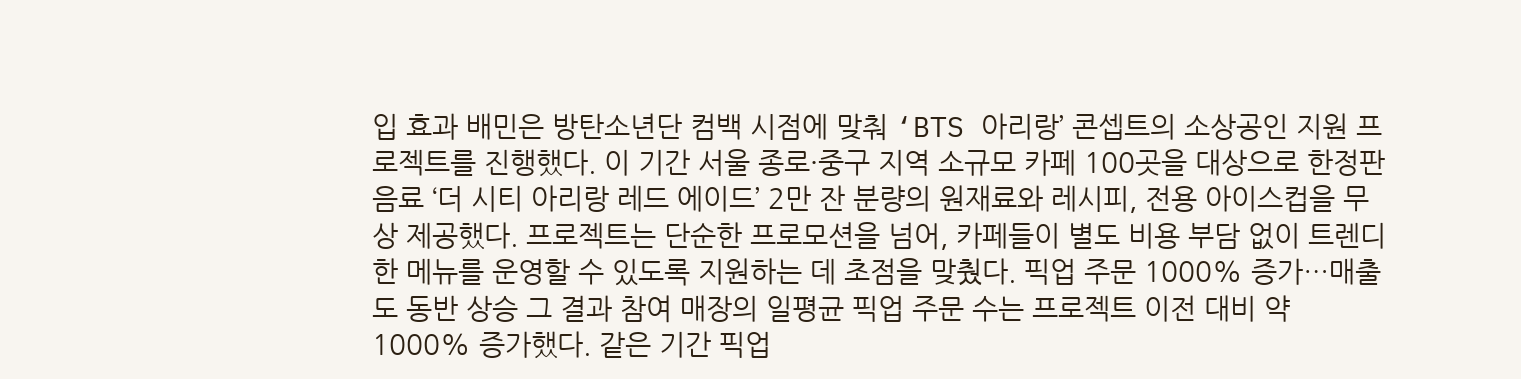입 효과 배민은 방탄소년단 컴백 시점에 맞춰 ‘BTS 아리랑’ 콘셉트의 소상공인 지원 프로젝트를 진행했다. 이 기간 서울 종로·중구 지역 소규모 카페 100곳을 대상으로 한정판 음료 ‘더 시티 아리랑 레드 에이드’ 2만 잔 분량의 원재료와 레시피, 전용 아이스컵을 무상 제공했다. 프로젝트는 단순한 프로모션을 넘어, 카페들이 별도 비용 부담 없이 트렌디한 메뉴를 운영할 수 있도록 지원하는 데 초점을 맞췄다. 픽업 주문 1000% 증가…매출도 동반 상승 그 결과 참여 매장의 일평균 픽업 주문 수는 프로젝트 이전 대비 약 1000% 증가했다. 같은 기간 픽업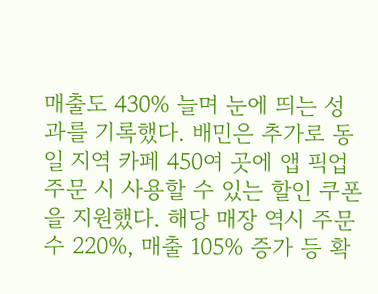매출도 430% 늘며 눈에 띄는 성과를 기록했다. 배민은 추가로 동일 지역 카페 450여 곳에 앱 픽업 주문 시 사용할 수 있는 할인 쿠폰을 지원했다. 해당 매장 역시 주문 수 220%, 매출 105% 증가 등 확